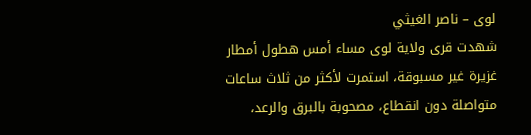لوى – ناصر الغيثي
شهدت قرى ولاية لوى مساء أمس هطول أمطار غزيرة غير مسبوقة، استمرت لأكثر من ثلاث ساعات متواصلة دون انقطاع، مصحوبة بالبرق والرعد،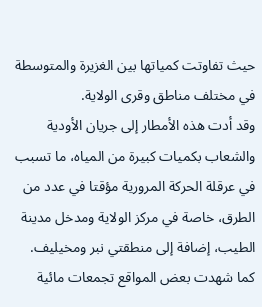حيث تفاوتت كمياتها بين الغزيرة والمتوسطة في مختلف مناطق وقرى الولاية.
وقد أدت هذه الأمطار إلى جريان الأودية والشعاب بكميات كبيرة من المياه، ما تسبب في عرقلة الحركة المرورية مؤقتا في عدد من الطرق، خاصة في مركز الولاية ومدخل مدينة الطيب، إضافة إلى منطقتي نبر ومخيليف.
كما شهدت بعض المواقع تجمعات مائية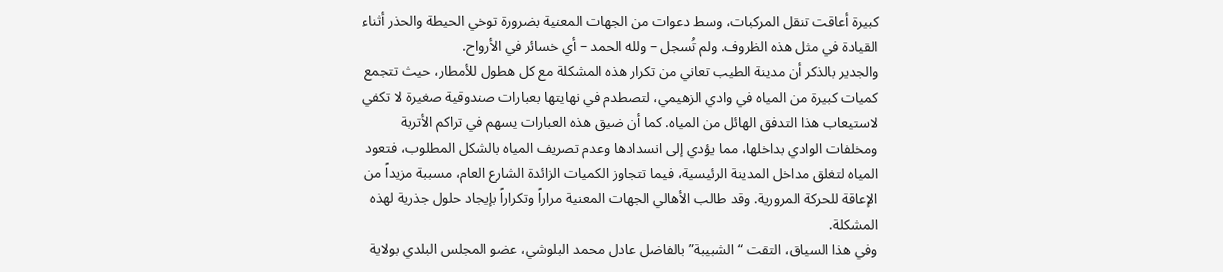كبيرة أعاقت تنقل المركبات، وسط دعوات من الجهات المعنية بضرورة توخي الحيطة والحذر أثناء القيادة في مثل هذه الظروف. ولم تُسجل – ولله الحمد – أي خسائر في الأرواح.
والجدير بالذكر أن مدينة الطيب تعاني من تكرار هذه المشكلة مع كل هطول للأمطار، حيث تتجمع كميات كبيرة من المياه في وادي الزهيمي، لتصطدم في نهايتها بعبارات صندوقية صغيرة لا تكفي لاستيعاب هذا التدفق الهائل من المياه. كما أن ضيق هذه العبارات يسهم في تراكم الأتربة ومخلفات الوادي بداخلها، مما يؤدي إلى انسدادها وعدم تصريف المياه بالشكل المطلوب، فتعود المياه لتغلق مداخل المدينة الرئيسية، فيما تتجاوز الكميات الزائدة الشارع العام، مسببة مزيداً من الإعاقة للحركة المرورية. وقد طالب الأهالي الجهات المعنية مراراً وتكراراً بإيجاد حلول جذرية لهذه المشكلة.
وفي هذا السياق، التقت “الشبيبة” بالفاضل عادل محمد البلوشي، عضو المجلس البلدي بولاية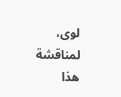لوى، لمناقشة هذا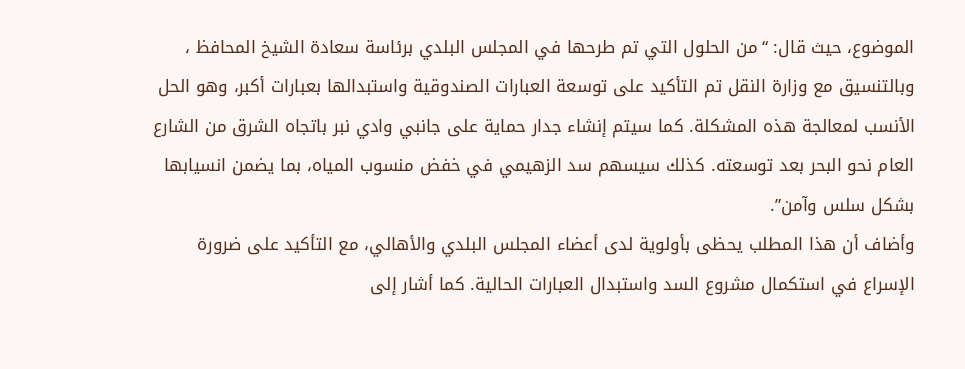الموضوع، حيث قال: “من الحلول التي تم طرحها في المجلس البلدي برئاسة سعادة الشيخ المحافظ ، وبالتنسيق مع وزارة النقل تم التأكيد على توسعة العبارات الصندوقية واستبدالها بعبارات أكبر، وهو الحل الأنسب لمعالجة هذه المشكلة. كما سيتم إنشاء جدار حماية على جانبي وادي نبر باتجاه الشرق من الشارع العام نحو البحر بعد توسعته. كذلك سيسهم سد الزهيمي في خفض منسوب المياه، بما يضمن انسيابها بشكل سلس وآمن”.
وأضاف أن هذا المطلب يحظى بأولوية لدى أعضاء المجلس البلدي والأهالي، مع التأكيد على ضرورة الإسراع في استكمال مشروع السد واستبدال العبارات الحالية. كما أشار إلى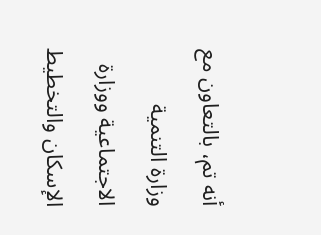أنه تم، بالتعاون مع وزارة التنمية الاجتماعية ووزارة الإسكان والتخطيط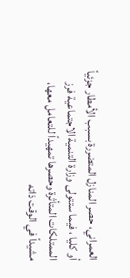العمراني، حصر المنازل المتضررة بسبب الأمطار جزئياً أو كليا ، فيما ستتولى وزارة التنمية الاجتماعية فرز الممتلكات المتأثرة وحصرها تمهيداً للتعامل معها، مشيداً في الوقت ذاته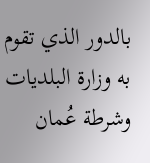بالدور الذي تقوم به وزارة البلديات وشرطة عُمان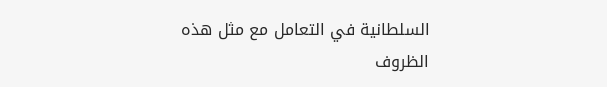السلطانية في التعامل مع مثل هذه الظروف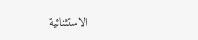الاستثنائية